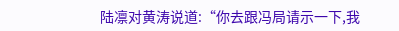陆凛对黄涛说道:“你去跟冯局请示一下,我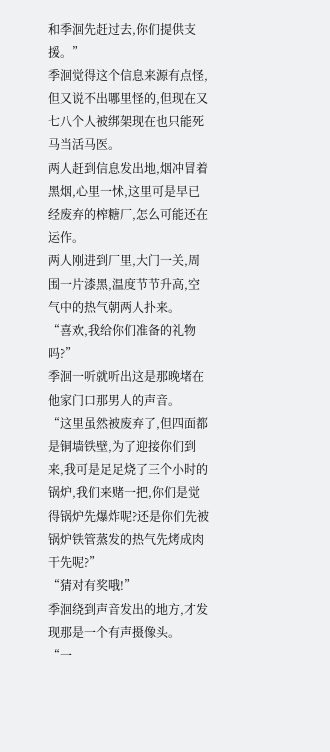和季洄先赶过去,你们提供支援。”
季洄觉得这个信息来源有点怪,但又说不出哪里怪的,但现在又七八个人被绑架现在也只能死马当活马医。
两人赶到信息发出地,烟冲冒着黑烟,心里一怵,这里可是早已经废弃的榨糖厂,怎么可能还在运作。
两人刚进到厂里,大门一关,周围一片漆黑,温度节节升高,空气中的热气朝两人扑来。
“喜欢,我给你们准备的礼物吗?”
季洄一听就听出这是那晚堵在他家门口那男人的声音。
“这里虽然被废弃了,但四面都是铜墙铁壁,为了迎接你们到来,我可是足足烧了三个小时的锅炉,我们来赌一把,你们是觉得锅炉先爆炸呢?还是你们先被锅炉铁管蒸发的热气先烤成肉干先呢?”
“猜对有奖哦!”
季洄绕到声音发出的地方,才发现那是一个有声摄像头。
“一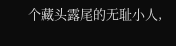个藏头露尾的无耻小人,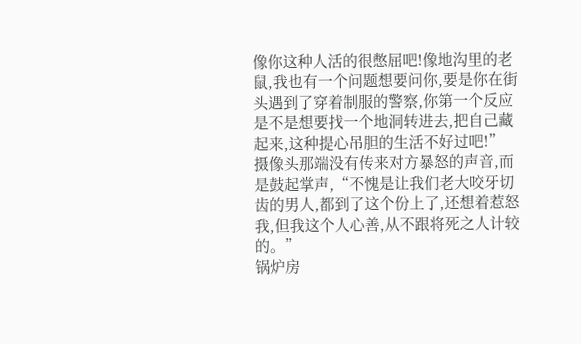像你这种人活的很憋屈吧!像地沟里的老鼠,我也有一个问题想要问你,要是你在街头遇到了穿着制服的警察,你第一个反应是不是想要找一个地洞转进去,把自己藏起来,这种提心吊胆的生活不好过吧!”
摄像头那端没有传来对方暴怒的声音,而是鼓起掌声,“不愧是让我们老大咬牙切齿的男人,都到了这个份上了,还想着惹怒我,但我这个人心善,从不跟将死之人计较的。”
锅炉房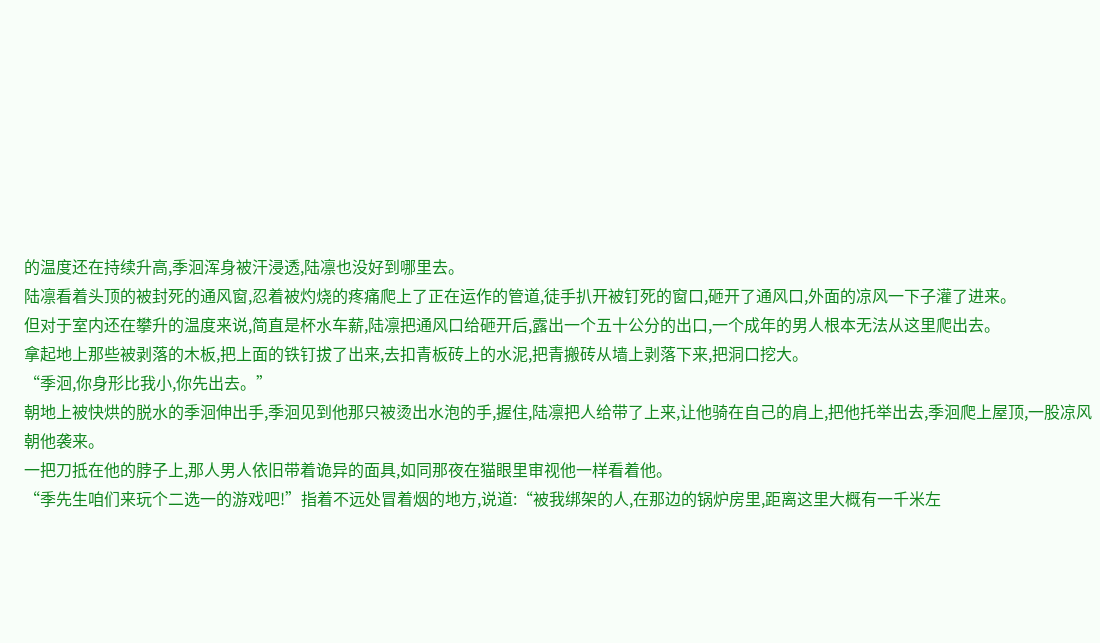的温度还在持续升高,季洄浑身被汗浸透,陆凛也没好到哪里去。
陆凛看着头顶的被封死的通风窗,忍着被灼烧的疼痛爬上了正在运作的管道,徒手扒开被钉死的窗口,砸开了通风口,外面的凉风一下子灌了进来。
但对于室内还在攀升的温度来说,简直是杯水车薪,陆凛把通风口给砸开后,露出一个五十公分的出口,一个成年的男人根本无法从这里爬出去。
拿起地上那些被剥落的木板,把上面的铁钉拔了出来,去扣青板砖上的水泥,把青搬砖从墙上剥落下来,把洞口挖大。
“季洄,你身形比我小,你先出去。”
朝地上被快烘的脱水的季洄伸出手,季洄见到他那只被烫出水泡的手,握住,陆凛把人给带了上来,让他骑在自己的肩上,把他托举出去,季洄爬上屋顶,一股凉风朝他袭来。
一把刀抵在他的脖子上,那人男人依旧带着诡异的面具,如同那夜在猫眼里审视他一样看着他。
“季先生咱们来玩个二选一的游戏吧!”指着不远处冒着烟的地方,说道:“被我绑架的人,在那边的锅炉房里,距离这里大概有一千米左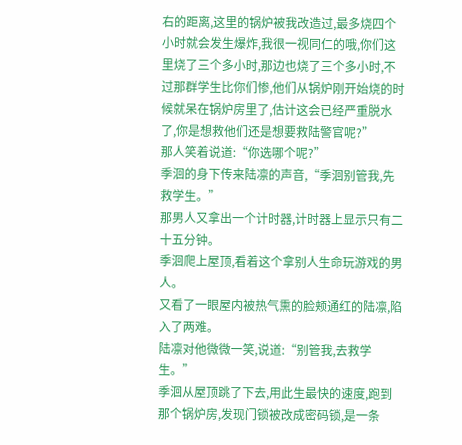右的距离,这里的锅炉被我改造过,最多烧四个小时就会发生爆炸,我很一视同仁的哦,你们这里烧了三个多小时,那边也烧了三个多小时,不过那群学生比你们惨,他们从锅炉刚开始烧的时候就呆在锅炉房里了,估计这会已经严重脱水了,你是想救他们还是想要救陆警官呢?”
那人笑着说道:“你选哪个呢?”
季洄的身下传来陆凛的声音,“季洄别管我,先救学生。”
那男人又拿出一个计时器,计时器上显示只有二十五分钟。
季洄爬上屋顶,看着这个拿别人生命玩游戏的男人。
又看了一眼屋内被热气熏的脸颊通红的陆凛,陷入了两难。
陆凛对他微微一笑,说道:“别管我,去救学生。”
季洄从屋顶跳了下去,用此生最快的速度,跑到那个锅炉房,发现门锁被改成密码锁,是一条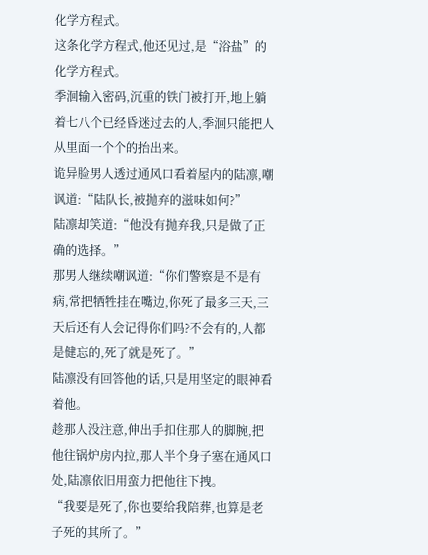化学方程式。
这条化学方程式,他还见过,是“浴盐”的化学方程式。
季洄输入密码,沉重的铁门被打开,地上躺着七八个已经昏迷过去的人,季洄只能把人从里面一个个的抬出来。
诡异脸男人透过通风口看着屋内的陆凛,嘲讽道:“陆队长,被抛弃的滋味如何?”
陆凛却笑道:“他没有抛弃我,只是做了正确的选择。”
那男人继续嘲讽道:“你们警察是不是有病,常把牺牲挂在嘴边,你死了最多三天,三天后还有人会记得你们吗?不会有的,人都是健忘的,死了就是死了。”
陆凛没有回答他的话,只是用坚定的眼神看着他。
趁那人没注意,伸出手扣住那人的脚腕,把他往锅炉房内拉,那人半个身子塞在通风口处,陆凛依旧用蛮力把他往下拽。
“我要是死了,你也要给我陪葬,也算是老子死的其所了。”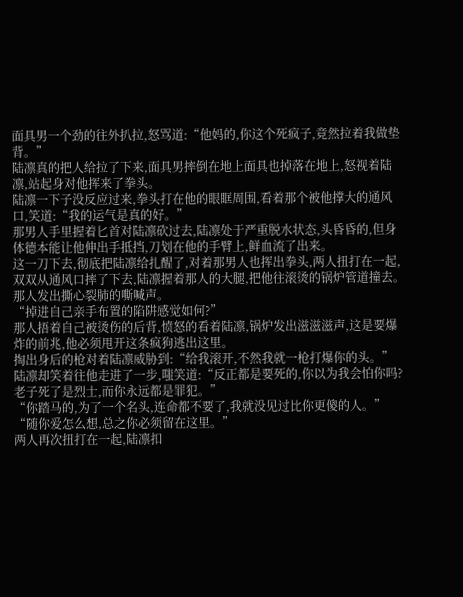面具男一个劲的往外扒拉,怒骂道:“他妈的,你这个死疯子,竟然拉着我做垫背。”
陆凛真的把人给拉了下来,面具男摔倒在地上面具也掉落在地上,怒视着陆凛,站起身对他挥来了拳头。
陆凛一下子没反应过来,拳头打在他的眼眶周围,看着那个被他撑大的通风口,笑道:“我的运气是真的好。”
那男人手里握着匕首对陆凛砍过去,陆凛处于严重脱水状态,头昏昏的,但身体德本能让他伸出手抵挡,刀划在他的手臂上,鲜血流了出来。
这一刀下去,彻底把陆凛给扎醒了,对着那男人也挥出拳头,两人扭打在一起,双双从通风口摔了下去,陆凛握着那人的大腿,把他往滚烫的锅炉管道撞去。
那人发出撕心裂肺的嘶喊声。
“掉进自己亲手布置的陷阱感觉如何?”
那人捂着自己被烫伤的后背,愤怒的看着陆凛,锅炉发出滋滋滋声,这是要爆炸的前兆,他必须甩开这条疯狗逃出这里。
掏出身后的枪对着陆凛威胁到:“给我滚开,不然我就一枪打爆你的头。”
陆凛却笑着往他走进了一步,嗤笑道:“反正都是要死的,你以为我会怕你吗?老子死了是烈士,而你永远都是罪犯。”
“你踏马的,为了一个名头,连命都不要了,我就没见过比你更傻的人。”
“随你爱怎么想,总之你必须留在这里。”
两人再次扭打在一起,陆凛扣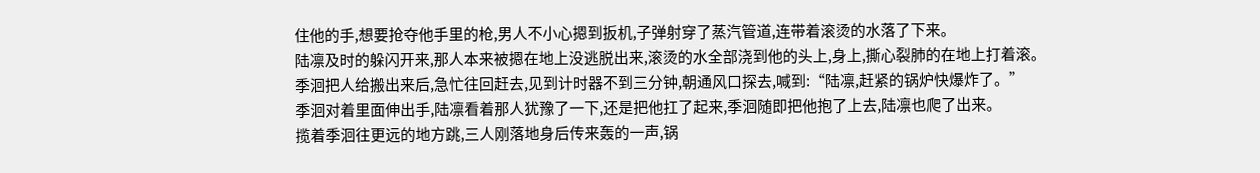住他的手,想要抢夺他手里的枪,男人不小心摁到扳机,子弹射穿了蒸汽管道,连带着滚烫的水落了下来。
陆凛及时的躲闪开来,那人本来被摁在地上没逃脱出来,滚烫的水全部浇到他的头上,身上,撕心裂肺的在地上打着滚。
季洄把人给搬出来后,急忙往回赶去,见到计时器不到三分钟,朝通风口探去,喊到:“陆凛,赶紧的锅炉快爆炸了。”
季洄对着里面伸出手,陆凛看着那人犹豫了一下,还是把他扛了起来,季洄随即把他抱了上去,陆凛也爬了出来。
揽着季洄往更远的地方跳,三人刚落地身后传来轰的一声,锅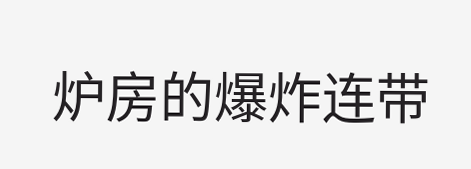炉房的爆炸连带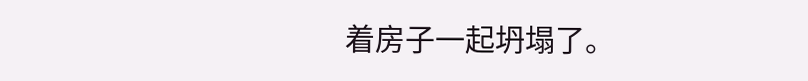着房子一起坍塌了。